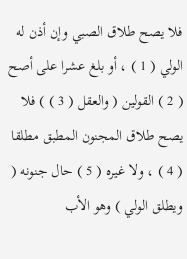فلا يصح طلاق الصبي وإن أذن له الولي ( 1 ) ، أو بلغ عشرا على أصح ( 2 ) القولين ( والعقل ( 3 ) ) فلا يصح طلاق المجنون المطبق مطلقا ( 4 ) ، ولا غيره ( 5 ) حال جنونه ( ويطلق الولي ) وهو الأب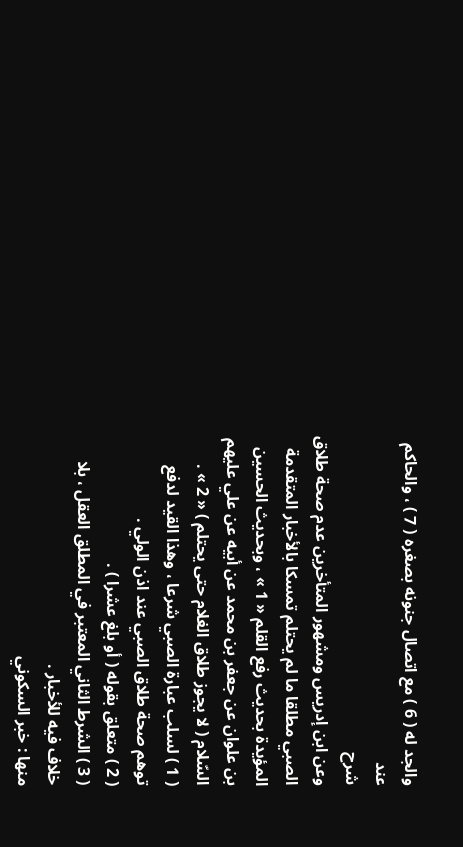والجد له ( 6 ) مع اتصال جنونه بصغره ( 7 ) ، والحاكم عند
شرح
وعن ابن إدريس ومشهور المتأخرين عدم صحة طلاق الصبي مطلقا ما لم يحتلم تمسكا بالأخبار المتقدمة المؤيدة بحديث رفع القلم « 1 » ، وبحديث الحسين بن علوان عن جعفر بن محمد عن أبيه عن علي عليهم السّلام ( لا يجوز طلاق الغلام حتى يحتلم ) « 2 » .
( 1 ) لسلب عبارة الصبي شرعا ، وهذا القيد لدفع توهم صحة طلاق الصبي عند اذن الولي .
( 2 ) متعلق بقوله ( أو بلغ عشرا ) .
( 3 ) الشرط الثاني المعتبر في المطلق العقل ، بلا خلاف فيه للأخبار .
منها : خبر السكوني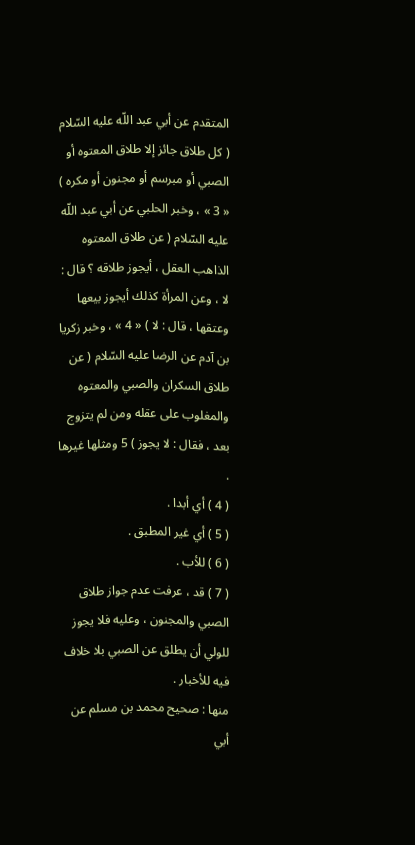المتقدم عن أبي عبد اللّه عليه السّلام ( كل طلاق جائز إلا طلاق المعتوه أو الصبي أو مبرسم أو مجنون أو مكره ) « 3 » ، وخبر الحلبي عن أبي عبد اللّه عليه السّلام ( عن طلاق المعتوه الذاهب العقل ، أيجوز طلاقه ؟ قال : لا ، وعن المرأة كذلك أيجوز بيعها وعتقها ، قال : لا ) « 4 » ، وخبر زكريا بن آدم عن الرضا عليه السّلام ( عن طلاق السكران والصبي والمعتوه والمغلوب على عقله ومن لم يتزوج بعد ، فقال : لا يجوز ) 5 ومثلها غيرها .
( 4 ) أي أبدا .
( 5 ) أي غير المطبق .
( 6 ) للأب .
( 7 ) قد ، عرفت عدم جواز طلاق الصبي والمجنون ، وعليه فلا يجوز للولي أن يطلق عن الصبي بلا خلاف فيه للأخبار .
منها : صحيح محمد بن مسلم عن أبي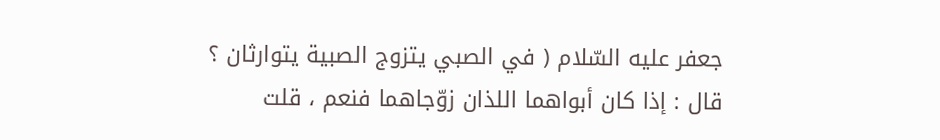جعفر عليه السّلام ( في الصبي يتزوج الصبية يتوارثان ؟
قال : إذا كان أبواهما اللذان زوّجاهما فنعم ، قلت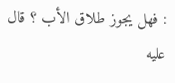: فهل يجوز طلاق الأب ؟ قال عليه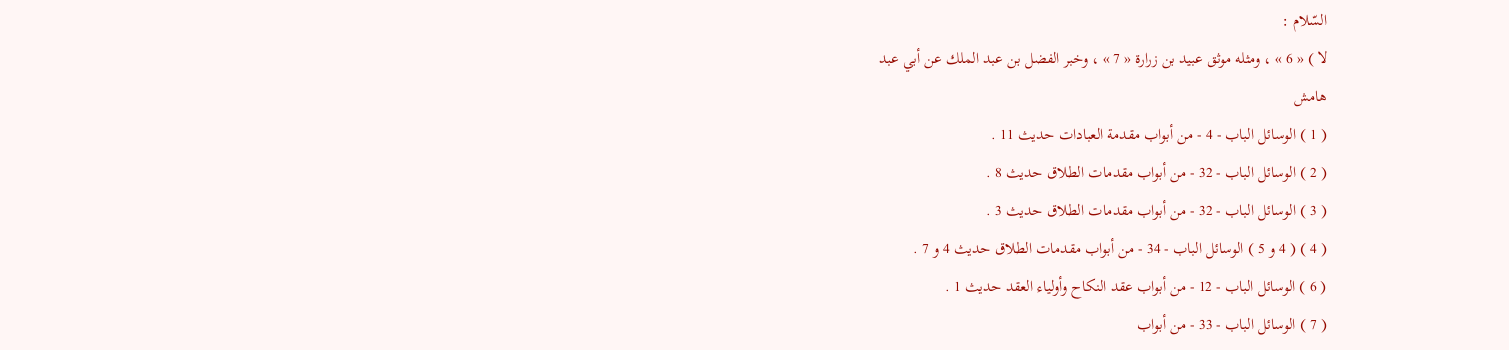السّلام :
لا ) « 6 » ، ومثله موثق عبيد بن زرارة « 7 » ، وخبر الفضل بن عبد الملك عن أبي عبد
هامش
( 1 ) الوسائل الباب - 4 - من أبواب مقدمة العبادات حديث 11 .
( 2 ) الوسائل الباب - 32 - من أبواب مقدمات الطلاق حديث 8 .
( 3 ) الوسائل الباب - 32 - من أبواب مقدمات الطلاق حديث 3 .
( 4 ) ( 4 و 5 ) الوسائل الباب - 34 - من أبواب مقدمات الطلاق حديث 4 و 7 .
( 6 ) الوسائل الباب - 12 - من أبواب عقد النكاح وأولياء العقد حديث 1 .
( 7 ) الوسائل الباب - 33 - من أبواب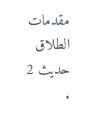مقدمات الطلاق حديث 2 .